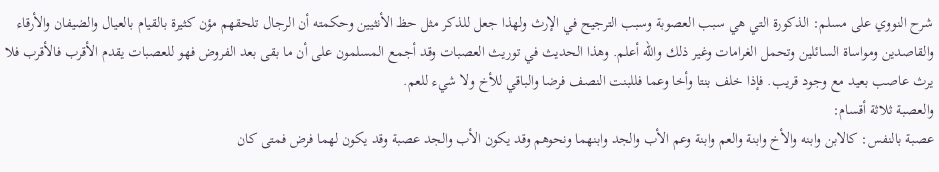شرح النووي على مسلم: الذكورة التي هي سبب العصوبة وسبب الترجيح في الإرث ولهذا جعل للذكر مثل حظ الأنثيين وحكمته أن الرجال تلحقهم مؤن كثيرة بالقيام بالعيال والضيفان والأرقاء والقاصدين ومواساة السائلين وتحمل الغرامات وغير ذلك والله أعلم. وهذا الحديث في توريث العصبات وقد أجمع المسلمون على أن ما بقى بعد الفروض فهو للعصبات يقدم الأقرب فالأقرب فلا يرث عاصب بعيد مع وجود قريب. فإذا خلف بنتا وأخا وعما فللبنت النصف فرضا والباقي للأخ ولا شيء للعم.
والعصبة ثلاثة أقسام:
عصبة بالنفس: كالابن وابنه والأخ وابنة والعم وابنة وعم الأب والجد وابنهما ونحوهم وقد يكون الأب والجد عصبة وقد يكون لهما فرض فمتى كان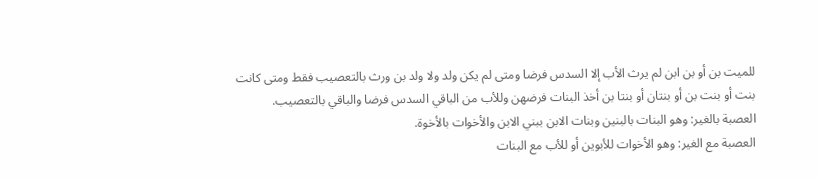للميت بن أو بن ابن لم يرث الأب إلا السدس فرضا ومتى لم يكن ولد ولا ولد بن ورث بالتعصيب فقط ومتى كانت بنت أو بنت بن أو بنتان أو بنتا بن أخذ البنات فرضهن وللأب من الباقي السدس فرضا والباقي بالتعصيب.
العصبة بالغير: وهو البنات بالبنين وبنات الابن ببني الابن والأخوات بالأخوة.
العصبة مع الغير: وهو الأخوات للأبوين أو للأب مع البنات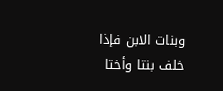وبنات الابن فإذا خلف بنتا وأختا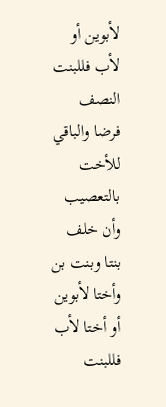لأبوين أو لأب فللبنت النصف فرضا والباقي للأخت بالتعصيب وأن خلف بنتا وبنت بن وأختا لأبوين أو أختا لأب فللبنت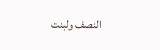النصف ولبنت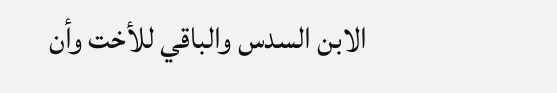الابن السدس والباقي للأخت وأن